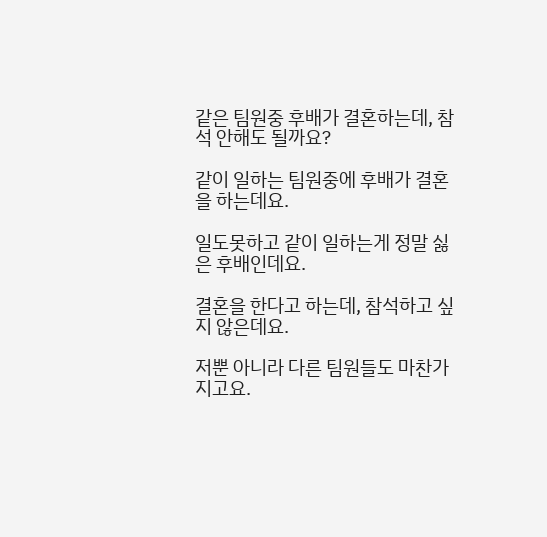같은 팀원중 후배가 결혼하는데, 참석 안해도 될까요?

같이 일하는 팀원중에 후배가 결혼을 하는데요.

일도못하고 같이 일하는게 정말 싫은 후배인데요.

결혼을 한다고 하는데, 참석하고 싶지 않은데요.

저뿐 아니라 다른 팀원들도 마찬가지고요.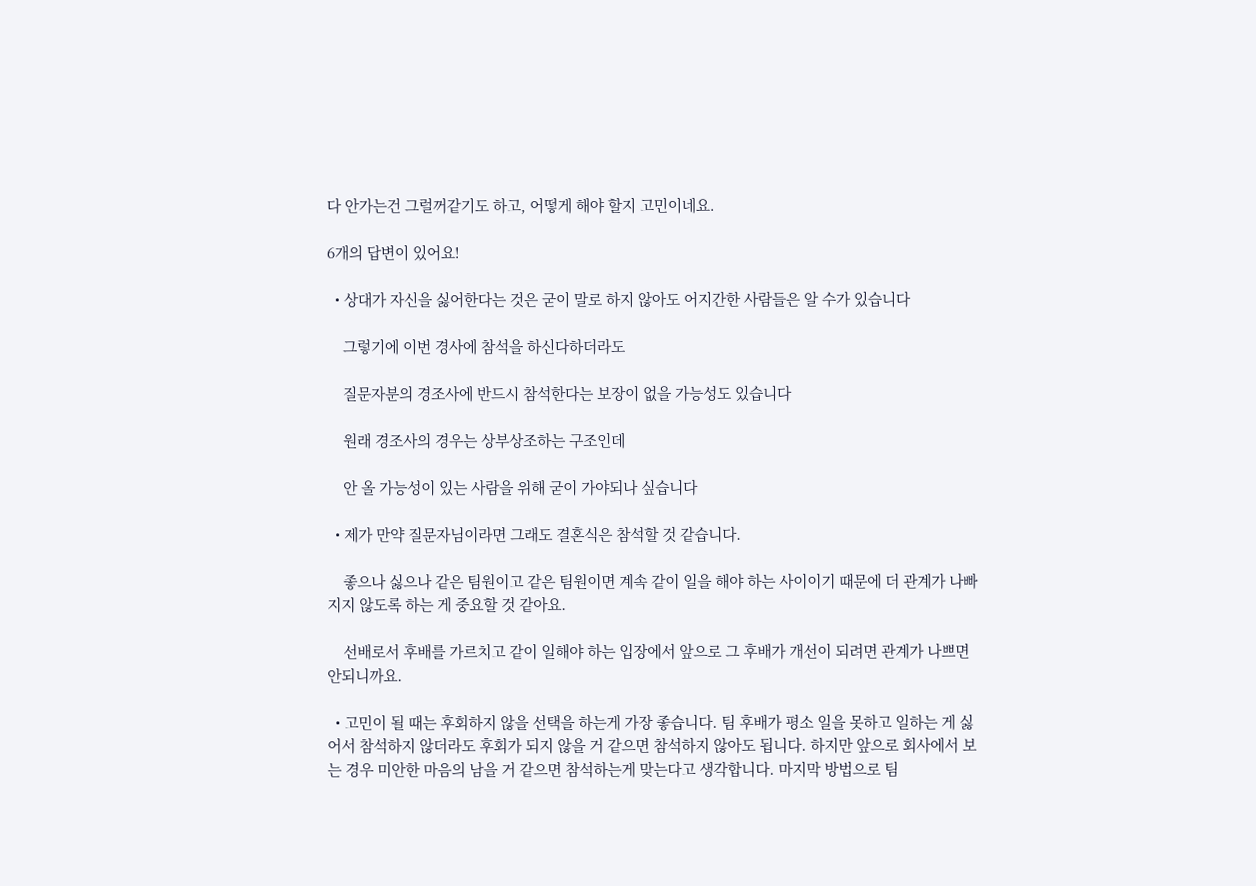다 안가는건 그럴꺼같기도 하고, 어떻게 해야 할지 고민이네요.

6개의 답변이 있어요!

  • 상대가 자신을 싫어한다는 것은 굳이 말로 하지 않아도 어지간한 사람들은 알 수가 있습니다

    그렇기에 이번 경사에 참석을 하신다하더라도

    질문자분의 경조사에 반드시 참석한다는 보장이 없을 가능성도 있습니다

    원래 경조사의 경우는 상부상조하는 구조인데

    안 올 가능성이 있는 사람을 위해 굳이 가야되나 싶습니다

  • 제가 만약 질문자님이라면 그래도 결혼식은 참석할 것 같습니다.

    좋으나 싫으나 같은 팀원이고 같은 팀원이면 계속 같이 일을 해야 하는 사이이기 때문에 더 관계가 나빠지지 않도록 하는 게 중요할 것 같아요.

    선배로서 후배를 가르치고 같이 일해야 하는 입장에서 앞으로 그 후배가 개선이 되려면 관계가 나쁘면 안되니까요.

  • 고민이 될 때는 후회하지 않을 선택을 하는게 가장 좋습니다. 팀 후배가 평소 일을 못하고 일하는 게 싫어서 참석하지 않더라도 후회가 되지 않을 거 같으면 참석하지 않아도 됩니다. 하지만 앞으로 회사에서 보는 경우 미안한 마음의 남을 거 같으면 참석하는게 맞는다고 생각합니다. 마지막 방법으로 팀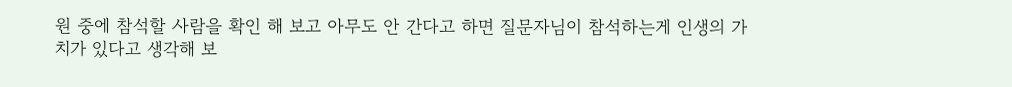원 중에 참석할 사람을 확인 해 보고 아무도 안 간다고 하면 질문자님이 참석하는게 인생의 가치가 있다고 생각해 보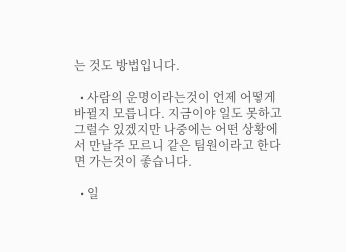는 것도 방법입니다.

  • 사람의 운명이라는것이 언제 어떻게 바뀔지 모릅니다. 지금이야 일도 못하고 그럴수 있겠지만 나중에는 어떤 상황에서 만날주 모르니 같은 팀원이라고 한다면 가는것이 좋습니다.

  • 일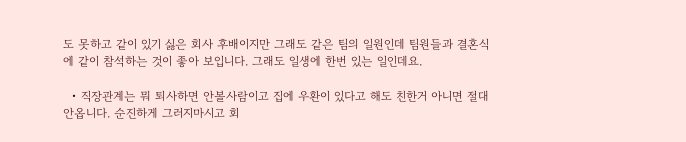도 못하고 같이 있기 싫은 회사 후배이지만 그래도 같은 팀의 일원인데 팀원들과 결혼식에 같이 참석하는 것이 좋아 보입니다. 그래도 일생에 한번 있는 일인데요.

  • 직장관계는 뭐 퇴사하면 안볼사람이고 집에 우환이 있다고 해도 친한거 아니면 절대 안옵니다. 순진하게 그러지마시고 회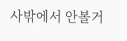사밖에서 안볼거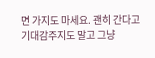면 가지도 마세요. 괜히 간다고 기대감주지도 말고 그냥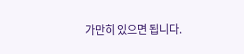가만히 있으면 됩니다.